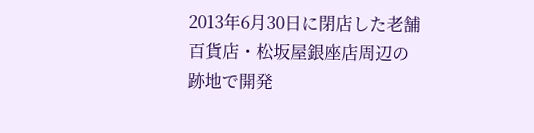2013年6月30日に閉店した老舗百貨店・松坂屋銀座店周辺の跡地で開発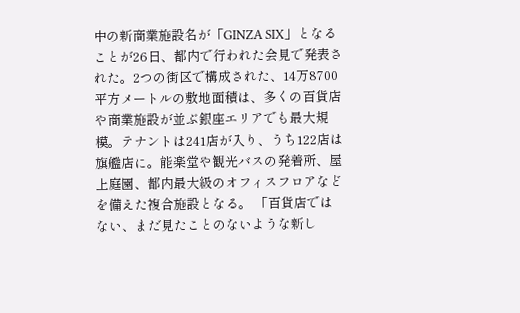中の新商業施設名が「GINZA SIX」となることが26日、都内で行われた会見で発表された。2つの街区で構成された、14万8700平方メートルの敷地面積は、多くの百貨店や商業施設が並ぶ銀座エリアでも最大規模。テナントは241店が入り、うち122店は旗艦店に。能楽堂や観光バスの発着所、屋上庭園、都内最大級のオフィスフロアなどを備えた複合施設となる。 「百貨店ではない、まだ見たことのないような新し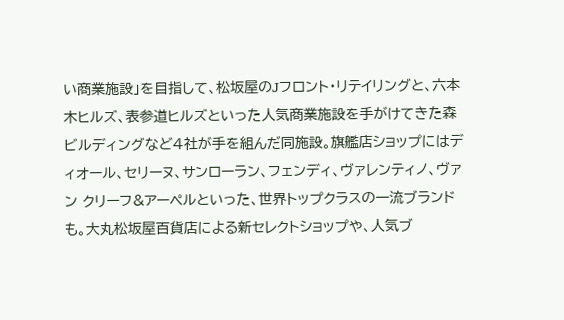い商業施設」を目指して、松坂屋のJフロント・リテイリングと、六本木ヒルズ、表参道ヒルズといった人気商業施設を手がけてきた森ビルディングなど4社が手を組んだ同施設。旗艦店ショップにはディオール、セリーヌ、サンローラン、フェンディ、ヴァレンティノ、ヴァン クリーフ&アーペルといった、世界トップクラスの一流ブランドも。大丸松坂屋百貨店による新セレクトショップや、人気ブ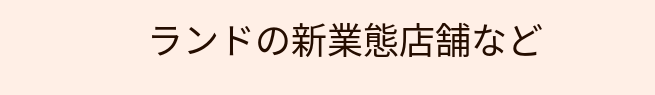ランドの新業態店舗など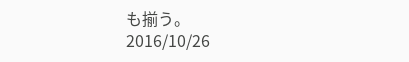も揃う。
2016/10/26